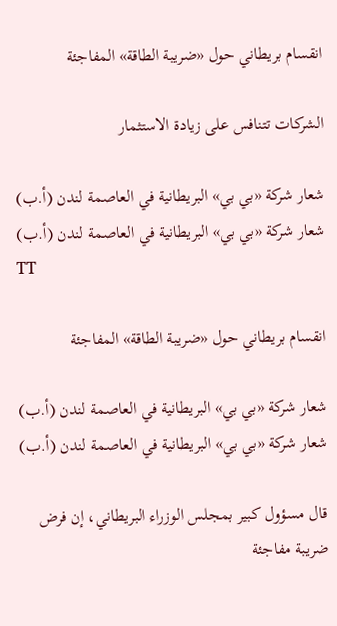انقسام بريطاني حول «ضريبة الطاقة» المفاجئة

الشركات تتنافس على زيادة الاستثمار

شعار شركة «بي بي» البريطانية في العاصمة لندن (أ.ب)
شعار شركة «بي بي» البريطانية في العاصمة لندن (أ.ب)
TT

انقسام بريطاني حول «ضريبة الطاقة» المفاجئة

شعار شركة «بي بي» البريطانية في العاصمة لندن (أ.ب)
شعار شركة «بي بي» البريطانية في العاصمة لندن (أ.ب)

قال مسؤول كبير بمجلس الوزراء البريطاني، إن فرض ضريبة مفاجئة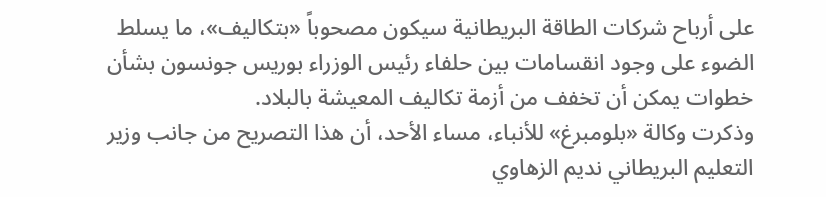على أرباح شركات الطاقة البريطانية سيكون مصحوباً «بتكاليف»، ما يسلط الضوء على وجود انقسامات بين حلفاء رئيس الوزراء بوريس جونسون بشأن خطوات يمكن أن تخفف من أزمة تكاليف المعيشة بالبلاد.
وذكرت وكالة «بلومبرغ» للأنباء، مساء الأحد، أن هذا التصريح من جانب وزير التعليم البريطاني نديم الزهاوي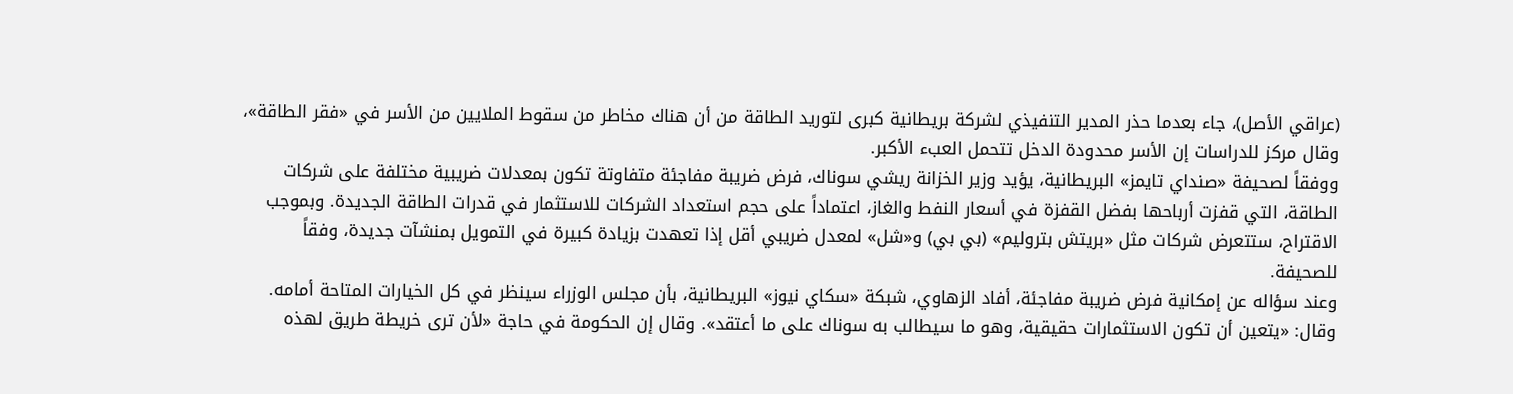(عراقي الأصل)، جاء بعدما حذر المدير التنفيذي لشركة بريطانية كبرى لتوريد الطاقة من أن هناك مخاطر من سقوط الملايين من الأسر في «فقر الطاقة»، وقال مركز للدراسات إن الأسر محدودة الدخل تتحمل العبء الأكبر.
ووفقاً لصحيفة «صنداي تايمز» البريطانية، يؤيد وزير الخزانة ريشي سوناك، فرض ضريبة مفاجئة متفاوتة تكون بمعدلات ضريبية مختلفة على شركات الطاقة، التي قفزت أرباحها بفضل القفزة في أسعار النفط والغاز، اعتماداً على حجم استعداد الشركات للاستثمار في قدرات الطاقة الجديدة. وبموجب الاقتراح، ستتعرض شركات مثل «بريتش بتروليم» (بي بي) و«شل» لمعدل ضريبي أقل إذا تعهدت بزيادة كبيرة في التمويل بمنشآت جديدة، وفقاً للصحيفة.
وعند سؤاله عن إمكانية فرض ضريبة مفاجئة، أفاد الزهاوي، شبكة «سكاي نيوز» البريطانية، بأن مجلس الوزراء سينظر في كل الخيارات المتاحة أمامه. وقال: «يتعين أن تكون الاستثمارات حقيقية، وهو ما سيطالب به سوناك على ما أعتقد». وقال إن الحكومة في حاجة «لأن ترى خريطة طريق لهذه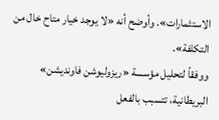الاستثمارات». وأوضح أنه «لا يوجد خيار متاح خال من التكلفة».
ووفقاً لتحليل مؤسسة «ريزوليوشن فاونديشن» البريطانية، تتسبب بالفعل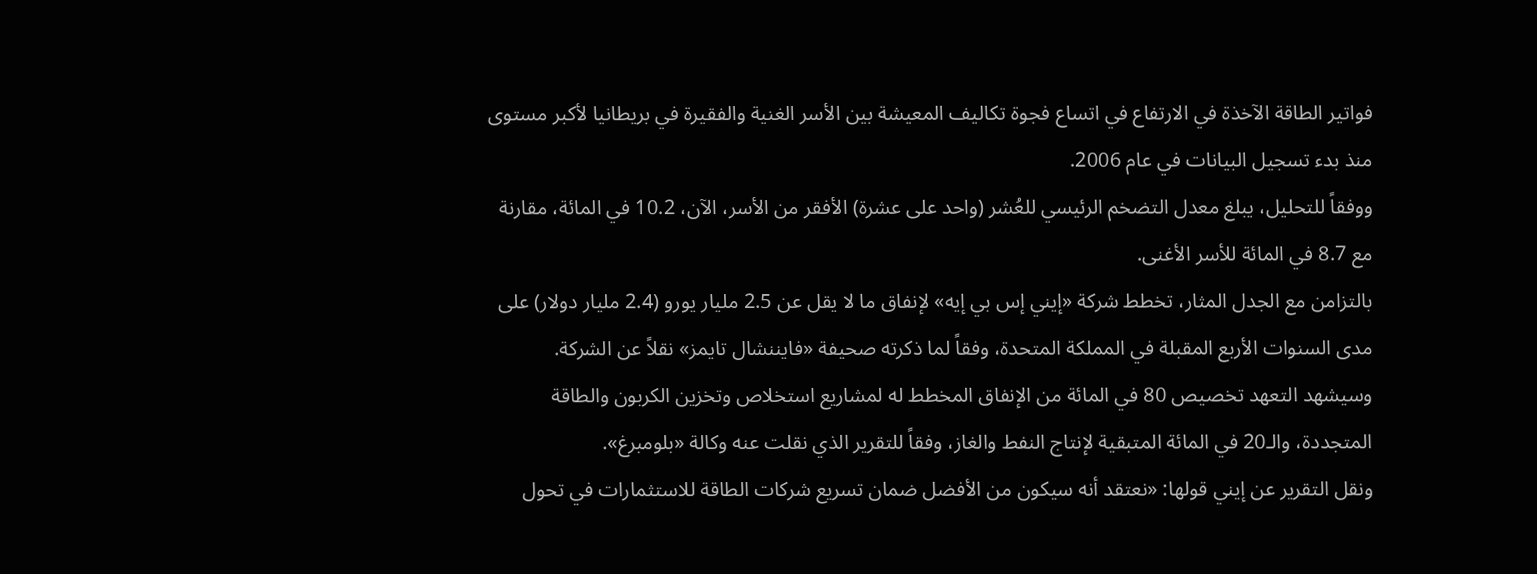فواتير الطاقة الآخذة في الارتفاع في اتساع فجوة تكاليف المعيشة بين الأسر الغنية والفقيرة في بريطانيا لأكبر مستوى منذ بدء تسجيل البيانات في عام 2006.
ووفقاً للتحليل، يبلغ معدل التضخم الرئيسي للعُشر (واحد على عشرة) الأفقر من الأسر، الآن، 10.2 في المائة، مقارنة مع 8.7 في المائة للأسر الأغنى.
بالتزامن مع الجدل المثار، تخطط شركة «إيني إس بي إيه» لإنفاق ما لا يقل عن 2.5 مليار يورو (2.4 مليار دولار) على مدى السنوات الأربع المقبلة في المملكة المتحدة، وفقاً لما ذكرته صحيفة «فايننشال تايمز» نقلاً عن الشركة.
وسيشهد التعهد تخصيص 80 في المائة من الإنفاق المخطط له لمشاريع استخلاص وتخزين الكربون والطاقة المتجددة، والـ20 في المائة المتبقية لإنتاج النفط والغاز، وفقاً للتقرير الذي نقلت عنه وكالة «بلومبرغ».
ونقل التقرير عن إيني قولها: «نعتقد أنه سيكون من الأفضل ضمان تسريع شركات الطاقة للاستثمارات في تحول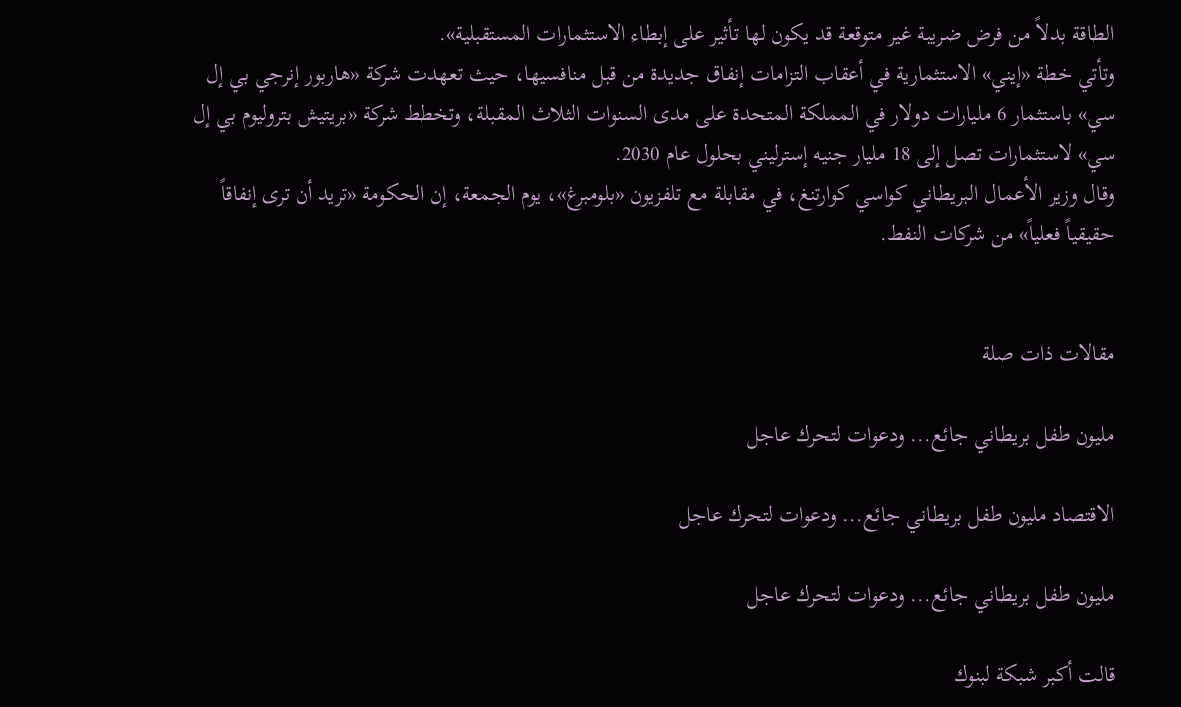الطاقة بدلاً من فرض ضريبة غير متوقعة قد يكون لها تأثير على إبطاء الاستثمارات المستقبلية».
وتأتي خطة «إيني» الاستثمارية في أعقاب التزامات إنفاق جديدة من قبل منافسيها، حيث تعهدت شركة «هاربور إنرجي بي إل سي» باستثمار 6 مليارات دولار في المملكة المتحدة على مدى السنوات الثلاث المقبلة، وتخطط شركة «بريتيش بتروليوم بي إل سي» لاستثمارات تصل إلى 18 مليار جنيه إسترليني بحلول عام 2030.
وقال وزير الأعمال البريطاني كواسي كوارتنغ، في مقابلة مع تلفزيون «بلومبرغ»، يوم الجمعة، إن الحكومة «تريد أن ترى إنفاقاً حقيقياً فعلياً» من شركات النفط.


مقالات ذات صلة

مليون طفل بريطاني جائع... ودعوات لتحرك عاجل

الاقتصاد مليون طفل بريطاني جائع... ودعوات لتحرك عاجل

مليون طفل بريطاني جائع... ودعوات لتحرك عاجل

قالت أكبر شبكة لبنوك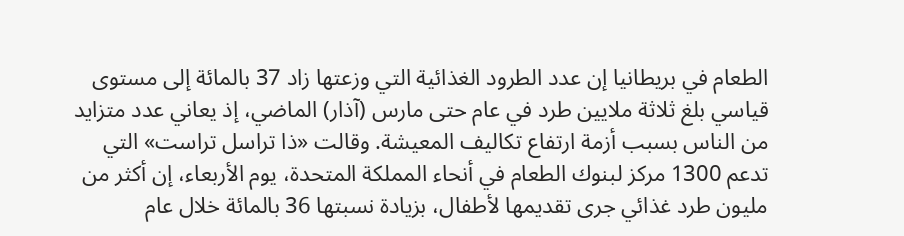الطعام في بريطانيا إن عدد الطرود الغذائية التي وزعتها زاد 37 بالمائة إلى مستوى قياسي بلغ ثلاثة ملايين طرد في عام حتى مارس (آذار) الماضي، إذ يعاني عدد متزايد من الناس بسبب أزمة ارتفاع تكاليف المعيشة. وقالت «ذا تراسل تراست» التي تدعم 1300 مركز لبنوك الطعام في أنحاء المملكة المتحدة، يوم الأربعاء، إن أكثر من مليون طرد غذائي جرى تقديمها لأطفال، بزيادة نسبتها 36 بالمائة خلال عام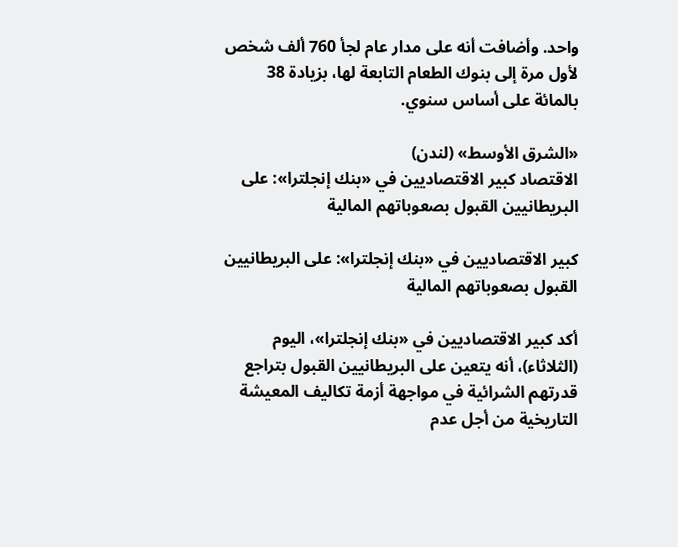واحد. وأضافت أنه على مدار عام لجأ 760 ألف شخص لأول مرة إلى بنوك الطعام التابعة لها، بزيادة 38 بالمائة على أساس سنوي.

«الشرق الأوسط» (لندن)
الاقتصاد كبير الاقتصاديين في «بنك إنجلترا»: على البريطانيين القبول بصعوباتهم المالية

كبير الاقتصاديين في «بنك إنجلترا»: على البريطانيين القبول بصعوباتهم المالية

أكد كبير الاقتصاديين في «بنك إنجلترا»، اليوم (الثلاثاء)، أنه يتعين على البريطانيين القبول بتراجع قدرتهم الشرائية في مواجهة أزمة تكاليف المعيشة التاريخية من أجل عدم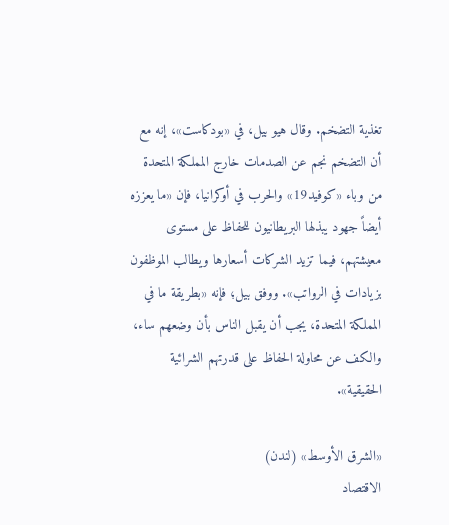تغذية التضخم. وقال هيو بيل، في «بودكاست»، إنه مع أن التضخم نجم عن الصدمات خارج المملكة المتحدة من وباء «كوفيد19» والحرب في أوكرانيا، فإن «ما يعززه أيضاً جهود يبذلها البريطانيون للحفاظ على مستوى معيشتهم، فيما تزيد الشركات أسعارها ويطالب الموظفون بزيادات في الرواتب». ووفق بيل؛ فإنه «بطريقة ما في المملكة المتحدة، يجب أن يقبل الناس بأن وضعهم ساء، والكف عن محاولة الحفاظ على قدرتهم الشرائية الحقيقية».

«الشرق الأوسط» (لندن)
الاقتصاد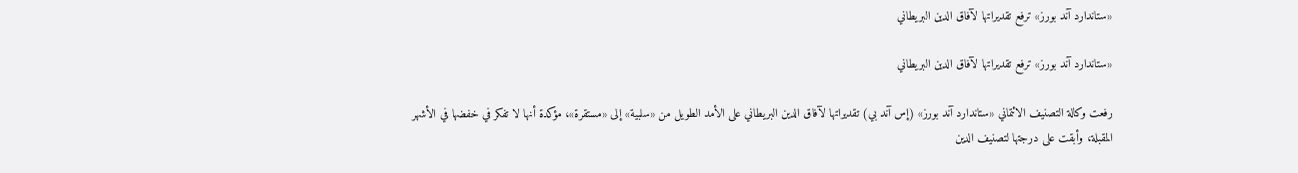«ستاندارد آند بورز» ترفع تقديراتها لآفاق الدين البريطاني

«ستاندارد آند بورز» ترفع تقديراتها لآفاق الدين البريطاني

رفعت وكالة التصنيف الائتماني «ستاندارد آند بورز» (إس آند بي) تقديراتها لآفاق الدين البريطاني على الأمد الطويل من «سلبية» إلى «مستقرة»، مؤكدة أنها لا تفكر في خفضها في الأشهر المقبلة، وأبقت على درجتها لتصنيف الدين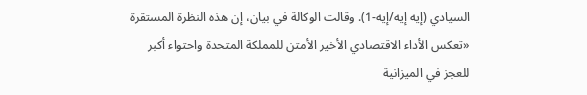السيادي (إيه إيه/إيه-1). وقالت الوكالة في بيان، إن هذه النظرة المستقرة «تعكس الأداء الاقتصادي الأخير الأمتن للمملكة المتحدة واحتواء أكبر للعجز في الميزانية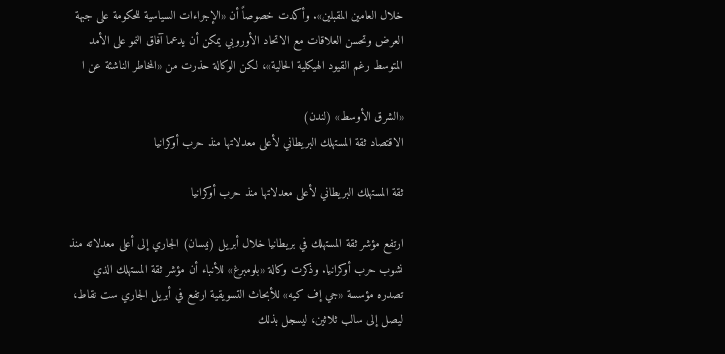خلال العامين المقبلين». وأكدت خصوصاً أن «الإجراءات السياسية للحكومة على جبهة العرض وتحسن العلاقات مع الاتحاد الأوروبي يمكن أن يدعما آفاق النمو على الأمد المتوسط رغم القيود الهيكلية الحالية»، لكن الوكالة حذرت من «المخاطر الناشئة عن ا

«الشرق الأوسط» (لندن)
الاقتصاد ثقة المستهلك البريطاني لأعلى معدلاتها منذ حرب أوكرانيا

ثقة المستهلك البريطاني لأعلى معدلاتها منذ حرب أوكرانيا

ارتفع مؤشر ثقة المستهلك في بريطانيا خلال أبريل (نيسان) الجاري إلى أعلى معدلاته منذ نشوب حرب أوكرانيا. وذكرت وكالة «بلومبرغ» للأنباء أن مؤشر ثقة المستهلك الذي تصدره مؤسسة «جي إف كيه» للأبحاث التسويقية ارتفع في أبريل الجاري ست نقاط، ليصل إلى سالب ثلاثين، ليسجل بذلك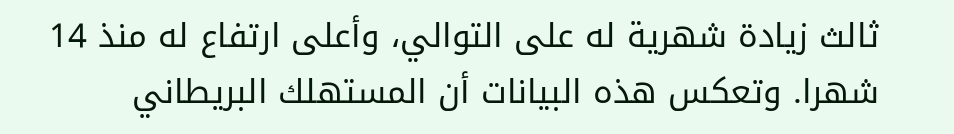ثالث زيادة شهرية له على التوالي، وأعلى ارتفاع له منذ 14 شهرا. وتعكس هذه البيانات أن المستهلك البريطاني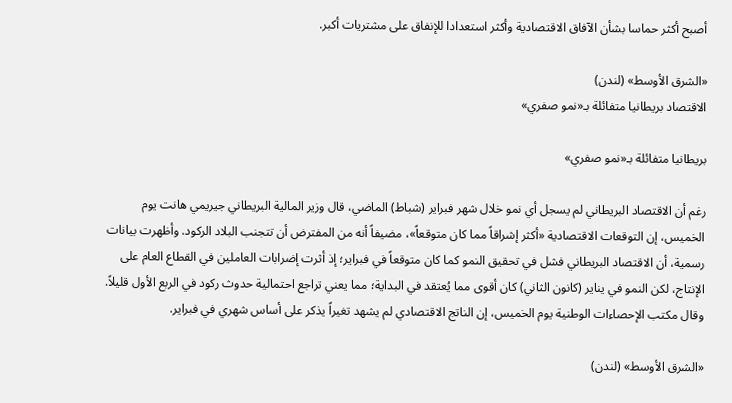أصبح أكثر حماسا بشأن الآفاق الاقتصادية وأكثر استعدادا للإنفاق على مشتريات أكبر.

«الشرق الأوسط» (لندن)
الاقتصاد بريطانيا متفائلة بـ«نمو صفري»

بريطانيا متفائلة بـ«نمو صفري»

رغم أن الاقتصاد البريطاني لم يسجل أي نمو خلال شهر فبراير (شباط) الماضي، قال وزير المالية البريطاني جيريمي هانت يوم الخميس، إن التوقعات الاقتصادية «أكثر إشراقاً مما كان متوقعاً»، مضيفاً أنه من المفترض أن تتجنب البلاد الركود. وأظهرت بيانات رسمية، أن الاقتصاد البريطاني فشل في تحقيق النمو كما كان متوقعاً في فبراير؛ إذ أثرت إضرابات العاملين في القطاع العام على الإنتاج، لكن النمو في يناير (كانون الثاني) كان أقوى مما يُعتقد في البداية؛ مما يعني تراجع احتمالية حدوث ركود في الربع الأول قليلاً. وقال مكتب الإحصاءات الوطنية يوم الخميس، إن الناتج الاقتصادي لم يشهد تغيراً يذكر على أساس شهري في فبراير.

«الشرق الأوسط» (لندن)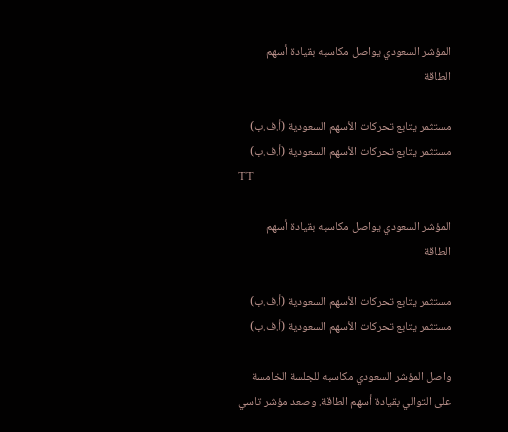المؤشر السعودي يواصل مكاسبه بقيادة أسهم الطاقة

مستثمر يتابع تحركات الأسهم السعودية (أ.ف.ب)
مستثمر يتابع تحركات الأسهم السعودية (أ.ف.ب)
TT

المؤشر السعودي يواصل مكاسبه بقيادة أسهم الطاقة

مستثمر يتابع تحركات الأسهم السعودية (أ.ف.ب)
مستثمر يتابع تحركات الأسهم السعودية (أ.ف.ب)

واصل المؤشر السعودي مكاسبه للجلسة الخامسة على التوالي بقيادة أسهم الطاقة. وصعد مؤشر تاسي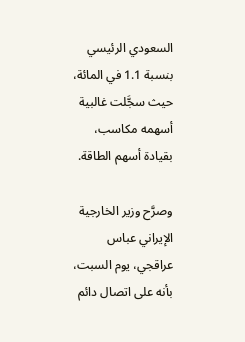السعودي الرئيسي بنسبة 1.1 في المائة، حيث سجَّلت غالبية أسهمه مكاسب، بقيادة أسهم الطاقة.

وصرَّح وزير الخارجية الإيراني عباس عراقجي، يوم السبت، بأنه على اتصال دائم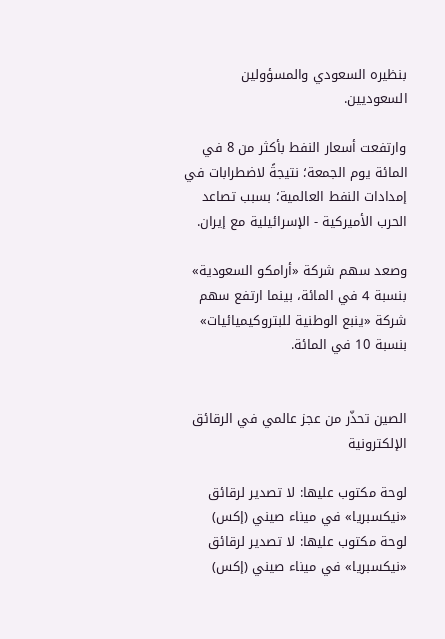بنظيره السعودي والمسؤولين السعوديين.

وارتفعت أسعار النفط بأكثر من 8 في المائة يوم الجمعة؛ نتيجةً لاضطرابات في إمدادات النفط العالمية؛ بسبب تصاعد الحرب الأميركية - الإسرائيلية مع إيران.

وصعد سهم شركة «أرامكو السعودية» بنسبة 4 في المائة، بينما ارتفع سهم شركة «ينبع الوطنية للبتروكيميائيات» بنسبة 10 في المائة.


الصين تحذّر من عجز عالمي في الرقائق الإلكترونية

لوحة مكتوب عليها: لا تصدير لرقائق «نيكسبريا» في ميناء صيني (إكس)
لوحة مكتوب عليها: لا تصدير لرقائق «نيكسبريا» في ميناء صيني (إكس)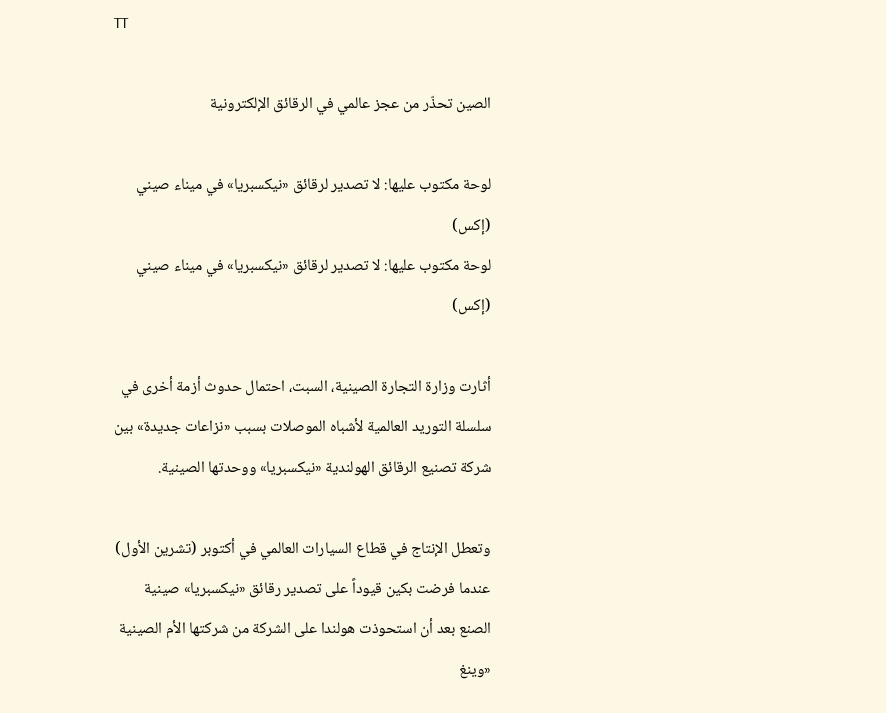TT

الصين تحذّر من عجز عالمي في الرقائق الإلكترونية

لوحة مكتوب عليها: لا تصدير لرقائق «نيكسبريا» في ميناء صيني (إكس)
لوحة مكتوب عليها: لا تصدير لرقائق «نيكسبريا» في ميناء صيني (إكس)

أثارت وزارة التجارة الصينية، السبت، احتمال حدوث أزمة أخرى في سلسلة التوريد العالمية لأشباه الموصلات بسبب «نزاعات جديدة» بين شركة تصنيع الرقائق الهولندية «نيكسبريا» ووحدتها الصينية.

وتعطل الإنتاج في قطاع السيارات العالمي في أكتوبر (تشرين الأول) عندما فرضت بكين قيوداً على تصدير رقائق «نيكسبريا» صينية الصنع بعد أن استحوذت هولندا على الشركة من شركتها الأم الصينية «وينغ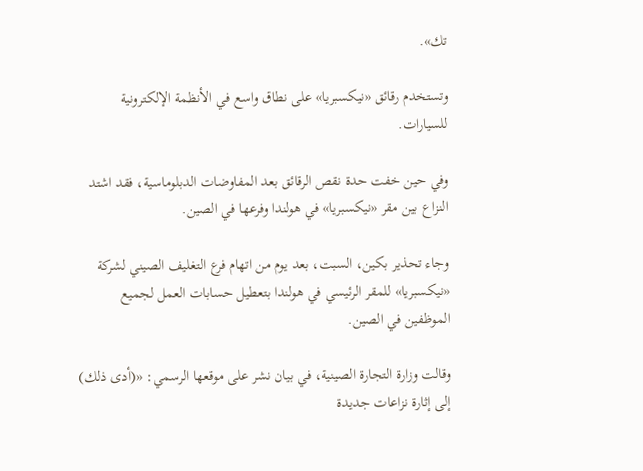تك».

وتستخدم رقائق «نيكسبريا» على نطاق واسع في الأنظمة الإلكترونية للسيارات.

وفي حين خفت حدة نقص الرقائق بعد المفاوضات الدبلوماسية، فقد اشتد النزاع بين مقر «نيكسبريا» في هولندا وفرعها في الصين.

وجاء تحذير بكين، السبت، بعد يوم من اتهام فرع التغليف الصيني لشركة «نيكسبريا» للمقر الرئيسي في هولندا بتعطيل حسابات العمل لجميع الموظفين في الصين.

وقالت وزارة التجارة الصينية، في بيان نشر على موقعها الرسمي: «(أدى ذلك) إلى إثارة نزاعات جديدة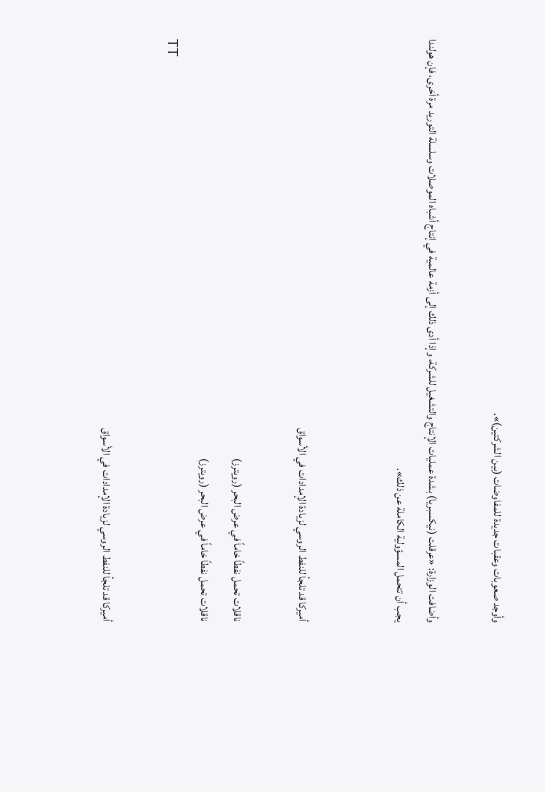وأوجد صعوبات وعقبات جديدة للمفاوضات (بين الشركتين)».

وأضافت الوزارة: «عرقلت (نيكسبريا) بشدة عمليات الإنتاج والتشغيل للشركة، وإذا أدى ذلك إلى أزمة عالمية في إنتاج أشباه الموصلات وسلسلة التوريد مرة أخرى، فإن هولندا يجب أن تتحمل المسؤولية الكاملة عن ذلك».


أميركا قد تلجأ للنفط الروسي لزيادة الإمدادات في الأسواق

ناقلات تحمل نفطاً خاماً في عرض البحر (رويترز)
ناقلات تحمل نفطاً خاماً في عرض البحر (رويترز)
TT

أميركا قد تلجأ للنفط الروسي لزيادة الإمدادات في الأسواق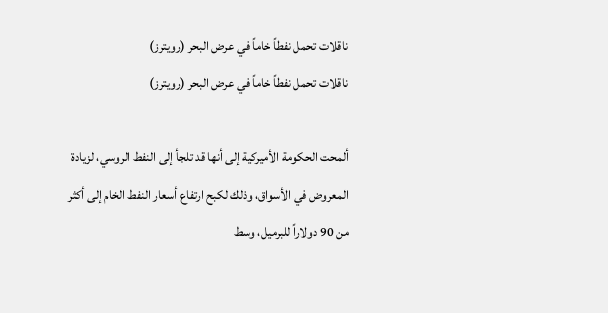ناقلات تحمل نفطاً خاماً في عرض البحر (رويترز)
ناقلات تحمل نفطاً خاماً في عرض البحر (رويترز)

ألمحت الحكومة الأميركية إلى أنها قد تلجأ إلى النفط الروسي، لزيادة المعروض في الأسواق، وذلك لكبح ارتفاع أسعار النفط الخام إلى أكثر من 90 دولاراً للبرميل، وسط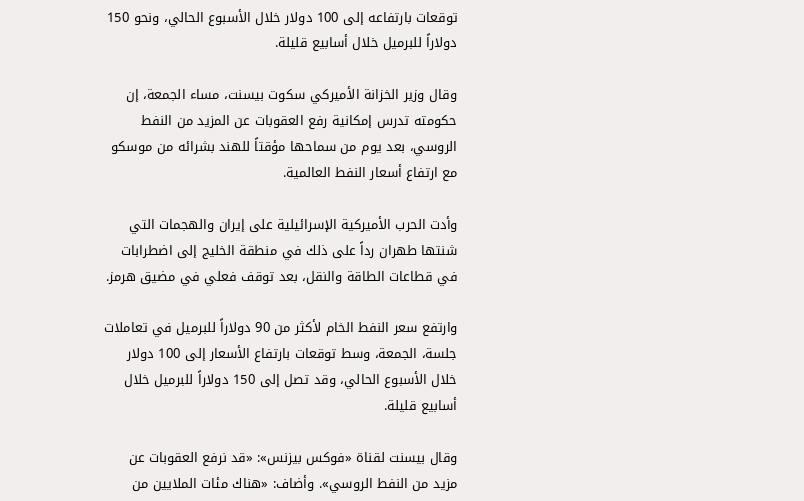توقعات بارتفاعه إلى 100 دولار خلال الأسبوع الحالي، ونحو 150 دولاراً للبرميل خلال أسابيع قليلة.

وقال وزير الخزانة الأميركي سكوت بيسنت، مساء الجمعة، إن حكومته تدرس إمكانية رفع العقوبات عن المزيد من النفط الروسي، بعد يوم من سماحها مؤقتاً للهند بشرائه من موسكو مع ارتفاع أسعار النفط العالمية.

وأدت الحرب الأميركية الإسرائيلية على إيران والهجمات التي شنتها طهران رداً على ذلك في منطقة الخليج إلى اضطرابات في قطاعات الطاقة والنقل، بعد توقف فعلي في مضيق هرمز.

وارتفع سعر النفط الخام لأكثر من 90 دولاراً للبرميل في تعاملات جلسة، الجمعة، وسط توقعات بارتفاع الأسعار إلى 100 دولار خلال الأسبوع الحالي، وقد تصل إلى 150 دولاراً للبرميل خلال أسابيع قليلة.

وقال بيسنت لقناة «فوكس بيزنس»: «قد نرفع العقوبات عن مزيد من النفط الروسي». وأضاف: «هناك مئات الملايين من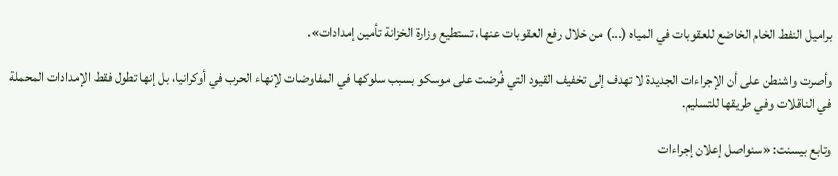براميل النفط الخام الخاضع للعقوبات في المياه (...) من خلال رفع العقوبات عنها، تستطيع وزارة الخزانة تأمين إمدادات».

وأصرت واشنطن على أن الإجراءات الجديدة لا تهدف إلى تخفيف القيود التي فُرضت على موسكو بسبب سلوكها في المفاوضات لإنهاء الحرب في أوكرانيا، بل إنها تطول فقط الإمدادات المحملة في الناقلات وفي طريقها للتسليم.

وتابع بيسنت: «سنواصل إعلان إجراءات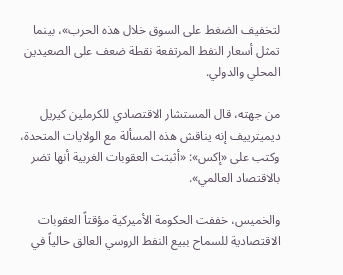لتخفيف الضغط على السوق خلال هذه الحرب»، بينما تمثل أسعار النفط المرتفعة نقطة ضعف على الصعيدين المحلي والدولي.

من جهته، قال المستشار الاقتصادي للكرملين كيريل ديميترييف إنه يناقش هذه المسألة مع الولايات المتحدة، وكتب على «إكس»: «أثبتت العقوبات الغربية أنها تضر بالاقتصاد العالمي».

والخميس، خففت الحكومة الأميركية مؤقتاً العقوبات الاقتصادية للسماح ببيع النفط الروسي العالق حالياً في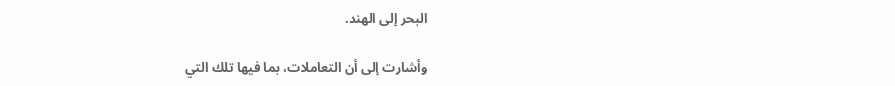البحر إلى الهند.

وأشارت إلى أن التعاملات، بما فيها تلك التي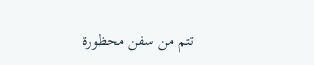تتم من سفن محظورة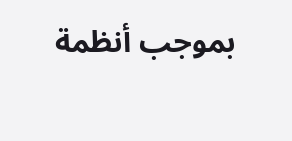بموجب أنظمة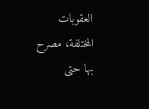العقوبات المختلفة، مصرح بها حتى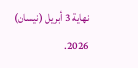نهاية 3 أبريل (نيسان) 2026.